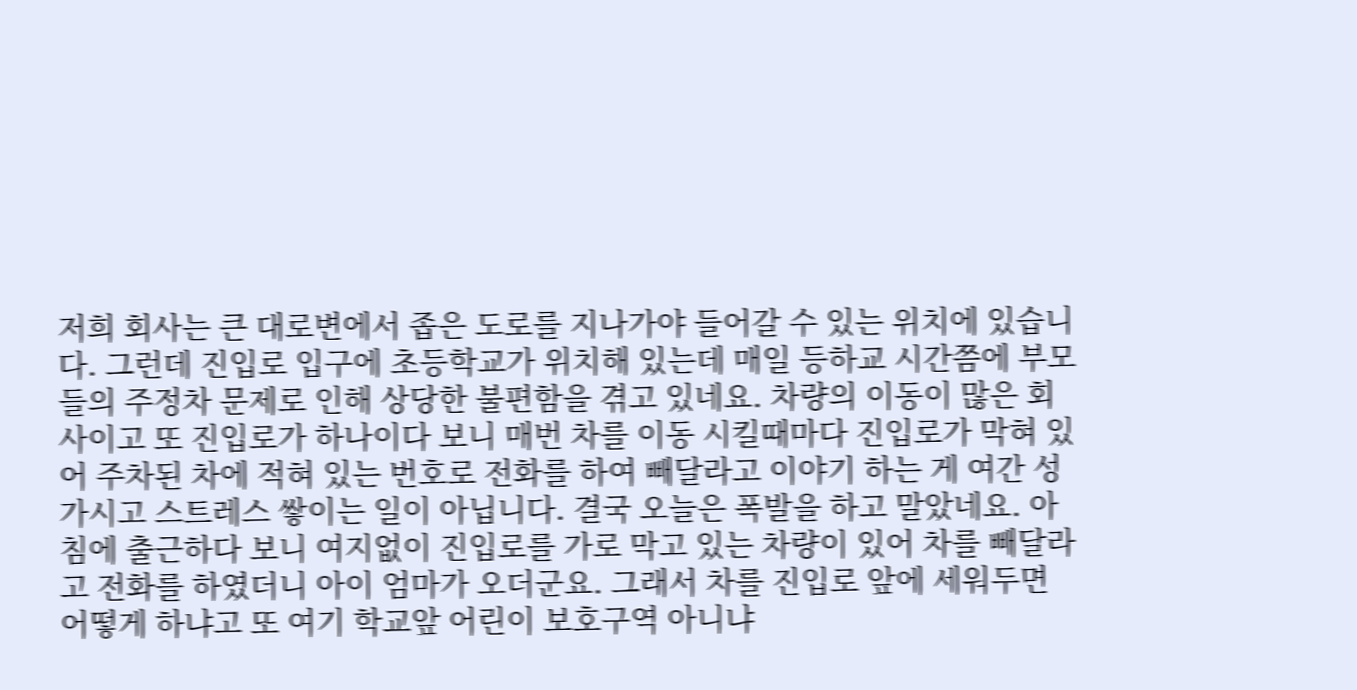저희 회사는 큰 대로변에서 좁은 도로를 지나가야 들어갈 수 있는 위치에 있습니다. 그런데 진입로 입구에 초등학교가 위치해 있는데 매일 등하교 시간쯤에 부모들의 주정차 문제로 인해 상당한 불편함을 겪고 있네요. 차량의 이동이 많은 회사이고 또 진입로가 하나이다 보니 매번 차를 이동 시킬때마다 진입로가 막혀 있어 주차된 차에 적혀 있는 번호로 전화를 하여 빼달라고 이야기 하는 게 여간 성가시고 스트레스 쌓이는 일이 아닙니다. 결국 오늘은 폭발을 하고 말았네요. 아침에 출근하다 보니 여지없이 진입로를 가로 막고 있는 차량이 있어 차를 빼달라고 전화를 하였더니 아이 엄마가 오더군요. 그래서 차를 진입로 앞에 세워두면 어떻게 하냐고 또 여기 학교앞 어린이 보호구역 아니냐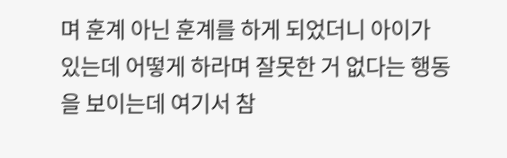며 훈계 아닌 훈계를 하게 되었더니 아이가 있는데 어떻게 하라며 잘못한 거 없다는 행동을 보이는데 여기서 참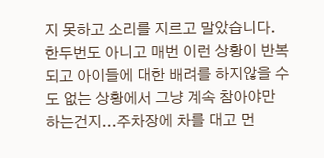지 못하고 소리를 지르고 말았습니다. 한두번도 아니고 매번 이런 상황이 반복되고 아이들에 대한 배려를 하지않을 수도 없는 상황에서 그냥 계속 참아야만 하는건지...주차장에 차를 대고 먼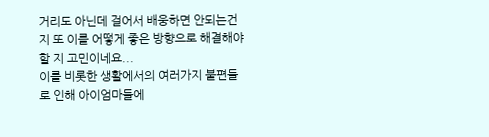거리도 아닌데 걸어서 배웅하면 안되는건지 또 이를 어떻게 좋은 방향으로 해결해야할 지 고민이네요...
이를 비롯한 생활에서의 여러가지 불편들로 인해 아이엄마들에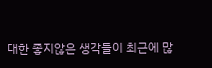대한 좋지않은 생각들이 최근에 많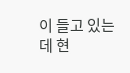이 들고 있는데 현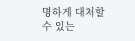명하게 대처할 수 있는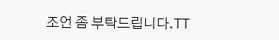조언 좀 부탁드립니다.TT